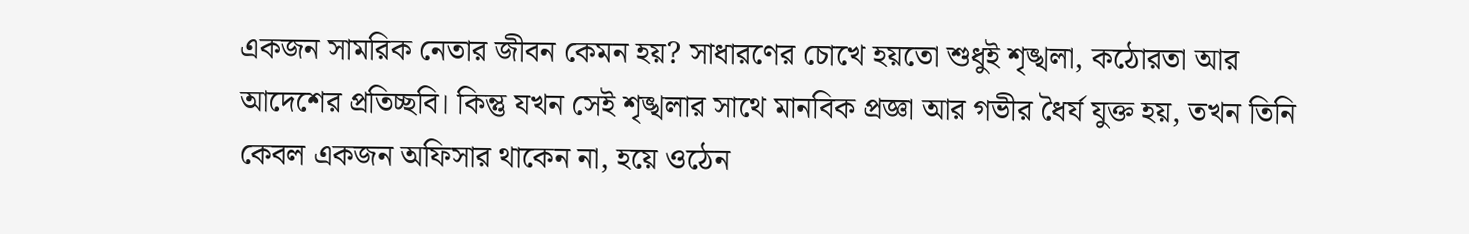একজন সামরিক নেতার জীবন কেমন হয়? সাধারণের চোখে হয়তো শুধুই শৃঙ্খলা, কঠোরতা আর আদেশের প্রতিচ্ছবি। কিন্তু যখন সেই শৃঙ্খলার সাথে মানবিক প্রজ্ঞা আর গভীর ধৈর্য যুক্ত হয়, তখন তিনি কেবল একজন অফিসার থাকেন না, হয়ে ওঠেন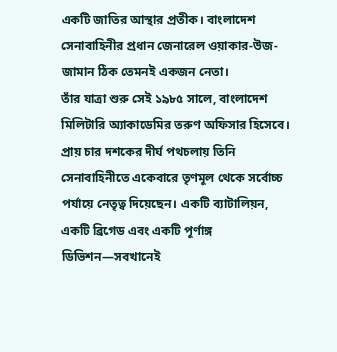একটি জাতির আস্থার প্রতীক। বাংলাদেশ সেনাবাহিনীর প্রধান জেনারেল ওয়াকার-উজ-জামান ঠিক তেমনই একজন নেতা।
তাঁর যাত্রা শুরু সেই ১৯৮৫ সালে, বাংলাদেশ মিলিটারি অ্যাকাডেমির তরুণ অফিসার হিসেবে। প্রায় চার দশকের দীর্ঘ পথচলায় তিনি সেনাবাহিনীতে একেবারে তৃণমূল থেকে সর্বোচ্চ পর্যায়ে নেতৃত্ব দিয়েছেন। একটি ব্যাটালিয়ন, একটি ব্রিগেড এবং একটি পূর্ণাঙ্গ ডিভিশন—সবখানেই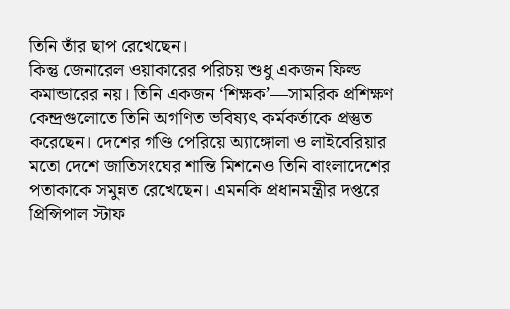তিনি তাঁর ছাপ রেখেছেন।
কিন্তু জেনারেল ওয়াকারের পরিচয় শুধু একজন ফিল্ড কমান্ডারের নয়। তিনি একজন ‘শিক্ষক’—সামরিক প্রশিক্ষণ কেন্দ্রগুলোতে তিনি অগণিত ভবিষ্যৎ কর্মকর্তাকে প্রস্তুত করেছেন। দেশের গণ্ডি পেরিয়ে অ্যাঙ্গোলা ও লাইবেরিয়ার মতো দেশে জাতিসংঘের শান্তি মিশনেও তিনি বাংলাদেশের পতাকাকে সমুন্নত রেখেছেন। এমনকি প্রধানমন্ত্রীর দপ্তরে প্রিন্সিপাল স্টাফ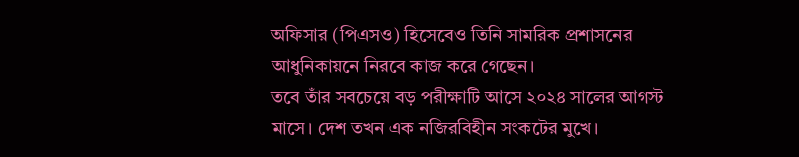অফিসার (পিএসও) হিসেবেও তিনি সামরিক প্রশাসনের আধুনিকায়নে নিরবে কাজ করে গেছেন।
তবে তাঁর সবচেয়ে বড় পরীক্ষাটি আসে ২০২৪ সালের আগস্ট মাসে। দেশ তখন এক নজিরবিহীন সংকটের মুখে।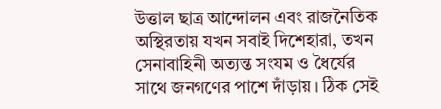উত্তাল ছাত্র আন্দোলন এবং রাজনৈতিক অস্থিরতায় যখন সবাই দিশেহারা, তখন সেনাবাহিনী অত্যন্ত সংযম ও ধৈর্যের সাথে জনগণের পাশে দাঁড়ায়। ঠিক সেই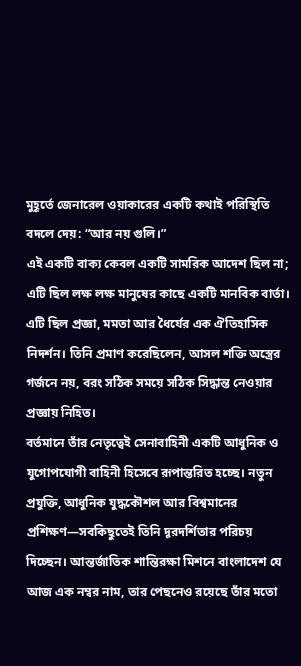মুহূর্তে জেনারেল ওয়াকারের একটি কথাই পরিস্থিতি বদলে দেয়: “আর নয় গুলি।”
এই একটি বাক্য কেবল একটি সামরিক আদেশ ছিল না; এটি ছিল লক্ষ লক্ষ মানুষের কাছে একটি মানবিক বার্তা। এটি ছিল প্রজ্ঞা, মমতা আর ধৈর্যের এক ঐতিহাসিক নিদর্শন। তিনি প্রমাণ করেছিলেন, আসল শক্তি অস্ত্রের গর্জনে নয়, বরং সঠিক সময়ে সঠিক সিদ্ধান্ত নেওয়ার প্রজ্ঞায় নিহিত।
বর্তমানে তাঁর নেতৃত্বেই সেনাবাহিনী একটি আধুনিক ও যুগোপযোগী বাহিনী হিসেবে রূপান্তরিত হচ্ছে। নতুন প্রযুক্তি, আধুনিক যুদ্ধকৌশল আর বিশ্বমানের প্রশিক্ষণ—সবকিছুতেই তিনি দূরদর্শিতার পরিচয় দিচ্ছেন। আন্তর্জাতিক শান্তিরক্ষা মিশনে বাংলাদেশ যে আজ এক নম্বর নাম, তার পেছনেও রয়েছে তাঁর মতো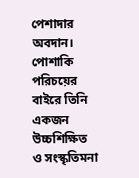পেশাদার অবদান।
পোশাকি পরিচয়ের বাইরে তিনি একজন উচ্চশিক্ষিত ও সংস্কৃতিমনা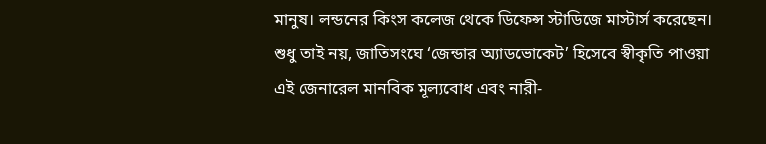মানুষ। লন্ডনের কিংস কলেজ থেকে ডিফেন্স স্টাডিজে মাস্টার্স করেছেন। শুধু তাই নয়, জাতিসংঘে ‘জেন্ডার অ্যাডভোকেট’ হিসেবে স্বীকৃতি পাওয়া এই জেনারেল মানবিক মূল্যবোধ এবং নারী-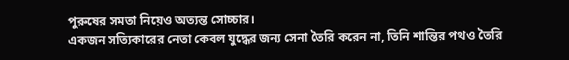পুরুষের সমতা নিয়েও অত্যন্ত সোচ্চার।
একজন সত্যিকারের নেতা কেবল যুদ্ধের জন্য সেনা তৈরি করেন না, তিনি শান্তির পথও তৈরি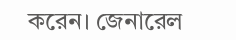করেন। জেনারেল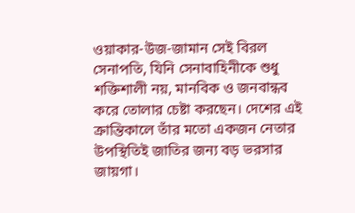ওয়াকার-উজ-জামান সেই বিরল সেনাপতি, যিনি সেনাবাহিনীকে শুধু শক্তিশালী নয়, মানবিক ও জনবান্ধব করে তোলার চেষ্টা করছেন। দেশের এই ক্রান্তিকালে তাঁর মতো একজন নেতার উপস্থিতিই জাতির জন্য বড় ভরসার জায়গা।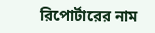রিপোর্টারের নাম